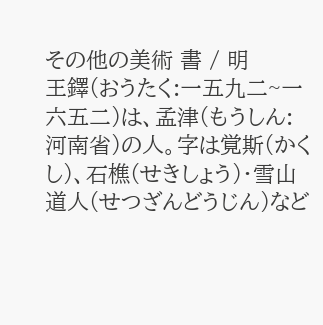その他の美術 書 / 明
王鐸(おうたく:一五九二~一六五二)は、孟津(もうしん:河南省)の人。字は覚斯(かくし)、石樵(せきしょう)・雪山道人(せつざんどうじん)など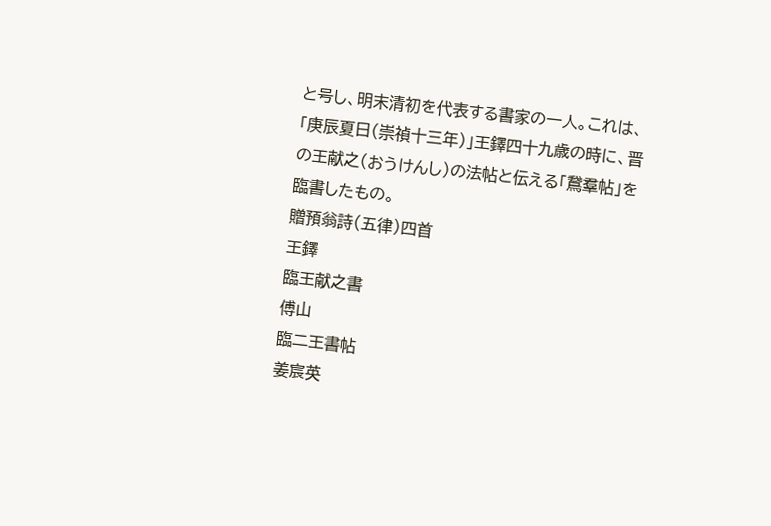と号し、明末清初を代表する書家の一人。これは、「庚辰夏日(崇禎十三年)」王鐸四十九歳の時に、晋の王献之(おうけんし)の法帖と伝える「鵞羣帖」を臨書したもの。
贈預翁詩(五律)四首
王鐸
臨王献之書
傅山
臨二王書帖
姜宸英